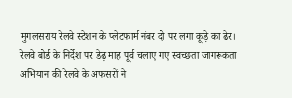मुगलसराय रेलवे स्टेशन के प्लेटफार्म नंबर दो पर लगा कूड़े का ढेर।
रेलवे बोर्ड के निर्देश पर डेढ़ माह पूर्व चलाए गए स्वच्छता जागरूकता अभियान की रेलवे के अफसरों ने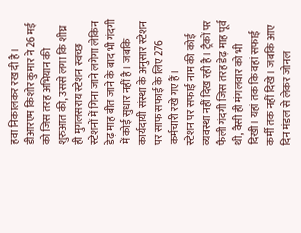हवा निकालकर रख दी है। डीआरएम किशोर कुमार ने 26 मई को जिस तरह अभियान की शुरुआत की, उससे लगा कि शीघ्र ही मुगलसराय स्टेशन स्वच्छ स्टेशनों में गिना जाने लगेगा लेकिन डेढ़ माह बीत जाने के बाद भी गंदगी में कोई सुधार नहीं है। जबकि कार्यदायी संस्था के अनुसार स्टेशन पर साफ सफाई के लिए 276 कर्मचारी रखे गए हैं।
स्टेशन पर सफाई नाम की कोई व्यवस्था नहीं दिख रही है। ट्रैकों पर फैली गंदगी जिस तरह डेढ़ माह पूर्व थी, वैसी ही मंगलवार को भी दिखी। यहां तक कि वहां सफाई कर्मी तक नहीं दिखे। जबकि आए दिन मंडल से लेकर जोनल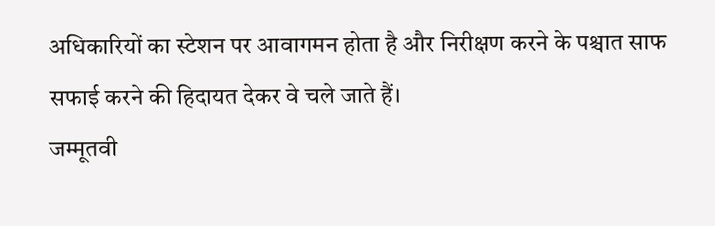अधिकारियों का स्टेशन पर आवागमन होता है और निरीक्षण करने के पश्चात साफ सफाई करने की हिदायत देकर वे चले जाते हैं।
जम्मूतवी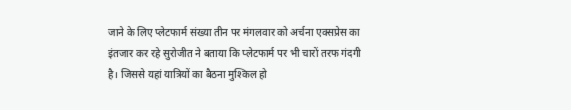जाने के लिए प्लेटफार्म संख्या तीन पर मंगलवार को अर्चना एक्सप्रेस का इंतजार कर रहे सुरोजीत ने बताया कि प्लेटफार्म पर भी चारों तरफ गंदगी है। जिससे यहां यात्रियों का बैठना मुश्किल हो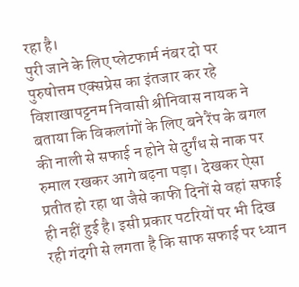रहा है।
पुरी जाने के लिए प्लेटफार्म नंबर दो पर पुरुषोत्तम एक्सप्रेस का इंतजार कर रहे विशाखापट्टनम निवासी श्रीनिवास नायक ने बताया कि विकलांगों के लिए बने रैंप के बगल की नाली से सफाई न होने से दुर्गंध से नाक पर रुमाल रखकर आगे बढ़ना पड़ा। देखकर ऐसा प्रतीत हो रहा था जैसे काफी दिनों से वहां सफाई ही नहीं हुई है। इसी प्रकार पटरियों पर भी दिख रही गंदगी से लगता है कि साफ सफाई पर ध्यान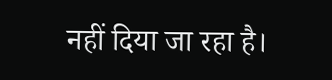नहीं दिया जा रहा है।